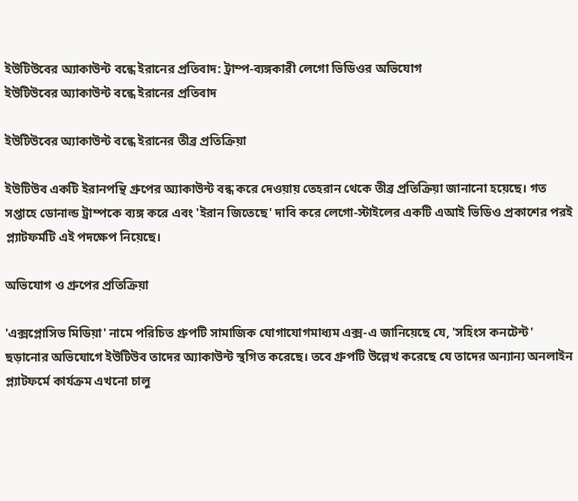ইউটিউবের অ্যাকাউন্ট বন্ধে ইরানের প্রতিবাদ: ট্রাম্প-ব্যঙ্গকারী লেগো ভিডিওর অভিযোগ
ইউটিউবের অ্যাকাউন্ট বন্ধে ইরানের প্রতিবাদ

ইউটিউবের অ্যাকাউন্ট বন্ধে ইরানের তীব্র প্রতিক্রিয়া

ইউটিউব একটি ইরানপন্থি গ্রুপের অ্যাকাউন্ট বন্ধ করে দেওয়ায় তেহরান থেকে তীব্র প্রতিক্রিয়া জানানো হয়েছে। গত সপ্তাহে ডোনাল্ড ট্রাম্পকে ব্যঙ্গ করে এবং 'ইরান জিতেছে' দাবি করে লেগো-স্টাইলের একটি এআই ভিডিও প্রকাশের পরই প্ল্যাটফর্মটি এই পদক্ষেপ নিয়েছে।

অভিযোগ ও গ্রুপের প্রতিক্রিয়া

'এক্সপ্লোসিভ মিডিয়া' নামে পরিচিত গ্রুপটি সামাজিক যোগাযোগমাধ্যম এক্স-এ জানিয়েছে যে, 'সহিংস কনটেন্ট' ছড়ানোর অভিযোগে ইউটিউব তাদের অ্যাকাউন্ট স্থগিত করেছে। তবে গ্রুপটি উল্লেখ করেছে যে তাদের অন্যান্য অনলাইন প্ল্যাটফর্মে কার্যক্রম এখনো চালু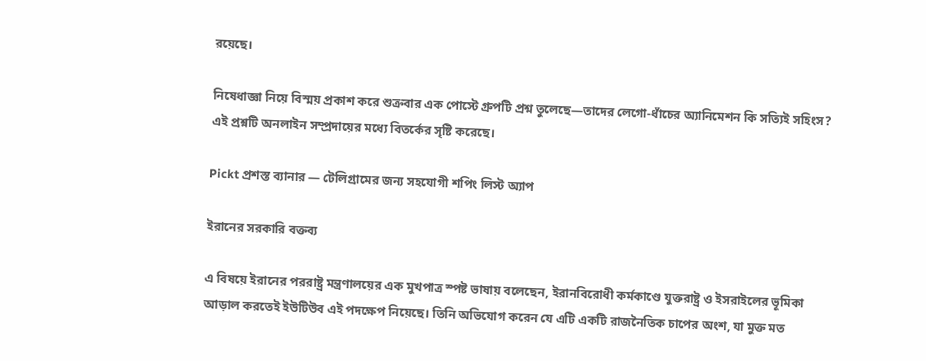রয়েছে।

নিষেধাজ্ঞা নিয়ে বিস্ময় প্রকাশ করে শুক্রবার এক পোস্টে গ্রুপটি প্রশ্ন তুলেছে—তাদের লেগো-ধাঁচের অ্যানিমেশন কি সত্যিই সহিংস? এই প্রশ্নটি অনলাইন সম্প্রদায়ের মধ্যে বিতর্কের সৃষ্টি করেছে।

Pickt প্রশস্ত ব্যানার — টেলিগ্রামের জন্য সহযোগী শপিং লিস্ট অ্যাপ

ইরানের সরকারি বক্তব্য

এ বিষয়ে ইরানের পররাষ্ট্র মন্ত্রণালয়ের এক মুখপাত্র স্পষ্ট ভাষায় বলেছেন, ইরানবিরোধী কর্মকাণ্ডে যুক্তরাষ্ট্র ও ইসরাইলের ভূমিকা আড়াল করতেই ইউটিউব এই পদক্ষেপ নিয়েছে। তিনি অভিযোগ করেন যে এটি একটি রাজনৈতিক চাপের অংশ, যা মুক্ত মত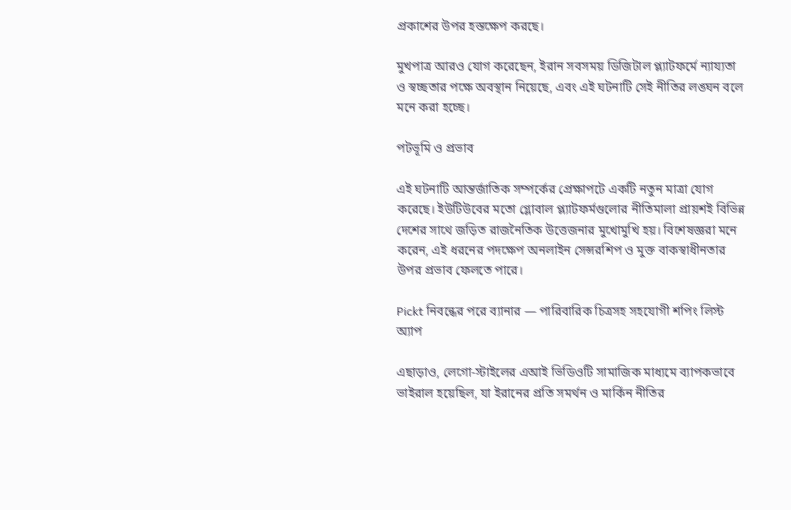প্রকাশের উপর হস্তক্ষেপ করছে।

মুখপাত্র আরও যোগ করেছেন, ইরান সবসময় ডিজিটাল প্ল্যাটফর্মে ন্যায্যতা ও স্বচ্ছতার পক্ষে অবস্থান নিয়েছে, এবং এই ঘটনাটি সেই নীতির লঙ্ঘন বলে মনে করা হচ্ছে।

পটভূমি ও প্রভাব

এই ঘটনাটি আন্তর্জাতিক সম্পর্কের প্রেক্ষাপটে একটি নতুন মাত্রা যোগ করেছে। ইউটিউবের মতো গ্লোবাল প্ল্যাটফর্মগুলোর নীতিমালা প্রায়শই বিভিন্ন দেশের সাথে জড়িত রাজনৈতিক উত্তেজনার মুখোমুখি হয়। বিশেষজ্ঞরা মনে করেন, এই ধরনের পদক্ষেপ অনলাইন সেন্সরশিপ ও মুক্ত বাকস্বাধীনতার উপর প্রভাব ফেলতে পারে।

Pickt নিবন্ধের পরে ব্যানার — পারিবারিক চিত্রসহ সহযোগী শপিং লিস্ট অ্যাপ

এছাড়াও, লেগো-স্টাইলের এআই ভিডিওটি সামাজিক মাধ্যমে ব্যাপকভাবে ভাইরাল হয়েছিল, যা ইরানের প্রতি সমর্থন ও মার্কিন নীতির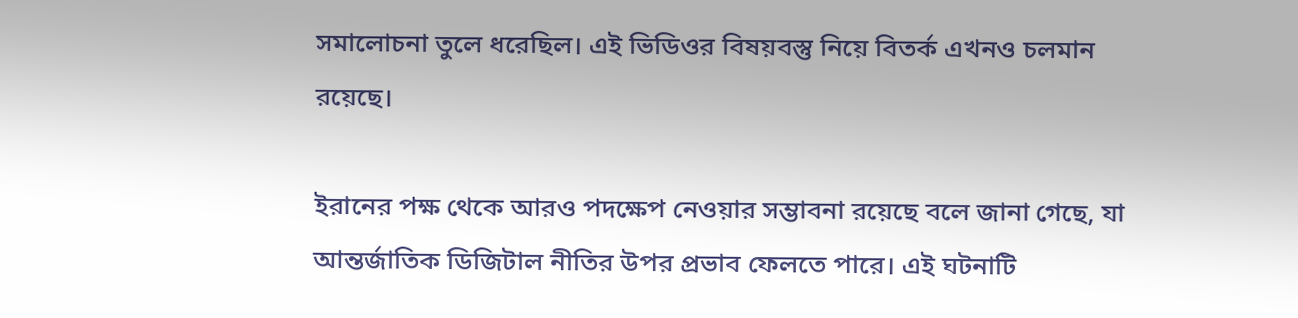সমালোচনা তুলে ধরেছিল। এই ভিডিওর বিষয়বস্তু নিয়ে বিতর্ক এখনও চলমান রয়েছে।

ইরানের পক্ষ থেকে আরও পদক্ষেপ নেওয়ার সম্ভাবনা রয়েছে বলে জানা গেছে, যা আন্তর্জাতিক ডিজিটাল নীতির উপর প্রভাব ফেলতে পারে। এই ঘটনাটি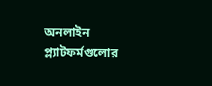অনলাইন প্ল্যাটফর্মগুলোর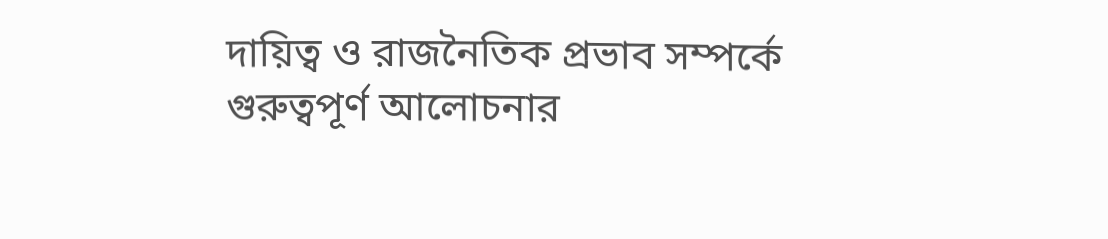দায়িত্ব ও রাজনৈতিক প্রভাব সম্পর্কে গুরুত্বপূর্ণ আলোচনার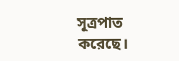সূত্রপাত করেছে।